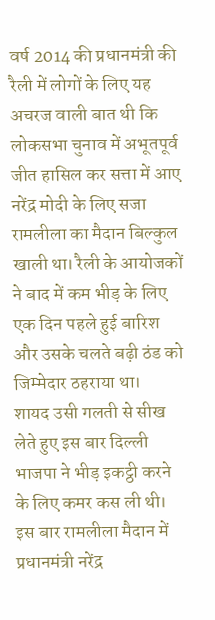वर्ष 2014 की प्रधानमंत्री की रैली में लोगों के लिए यह अचरज वाली बात थी कि लोकसभा चुनाव में अभूतपूर्व जीत हासिल कर सत्ता में आए नरेंद्र मोदी के लिए सजा रामलीला का मैदान बिल्कुल खाली था। रैली के आयोजकों ने बाद में कम भीड़ के लिए एक दिन पहले हुई बारिश और उसके चलते बढ़ी ठंड को जिम्मेदार ठहराया था।
शायद उसी गलती से सीख लेते हुए इस बार दिल्ली भाजपा ने भीड़ इकट्ठी करने के लिए कमर कस ली थी। इस बार रामलीला मैदान में प्रधानमंत्री नरेंद्र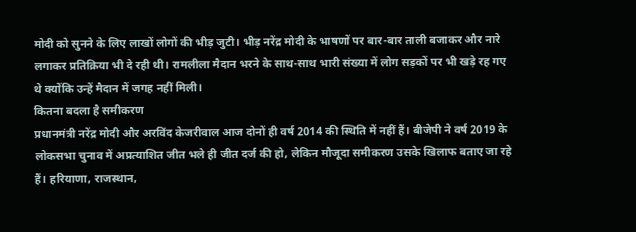मोदी को सुनने के लिए लाखों लोगों की भीड़ जुटी। भीड़ नरेंद्र मोदी के भाषणों पर बार-बार ताली बजाकर और नारे लगाकर प्रतिक्रिया भी दे रही थी। रामलीला मैदान भरने के साथ-साथ भारी संख्या में लोग सड़कों पर भी खड़े रह गए थे क्योंकि उन्हें मैदान में जगह नहीं मिली।
कितना बदला है समीकरण
प्रधानमंत्री नरेंद्र मोदी और अरविंद केजरीवाल आज दोनों ही वर्ष 2014 की स्थिति में नहीं हैं। बीजेपी ने वर्ष 2019 के लोकसभा चुनाव में अप्रत्याशित जीत भले ही जीत दर्ज की हो, लेकिन मौजूदा समीकरण उसके खिलाफ बताए जा रहे हैं। हरियाणा, राजस्थान,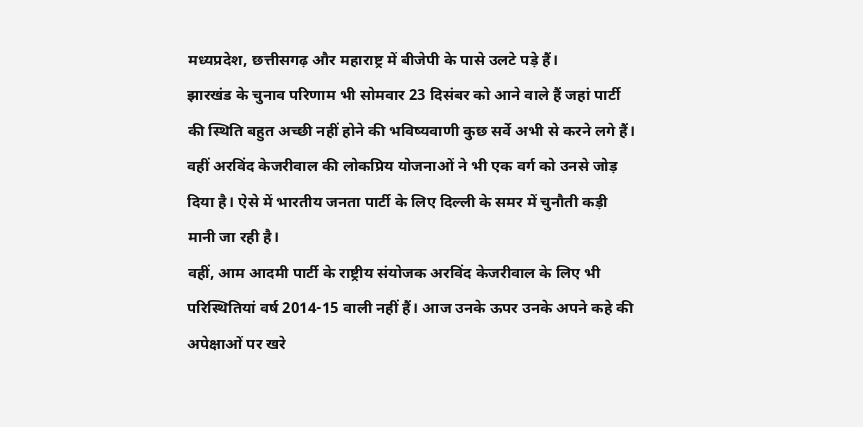मध्यप्रदेश, छत्तीसगढ़ और महाराष्ट्र में बीजेपी के पासे उलटे पड़े हैं।
झारखंड के चुनाव परिणाम भी सोमवार 23 दिसंबर को आने वाले हैं जहां पार्टी की स्थिति बहुत अच्छी नहीं होने की भविष्यवाणी कुछ सर्वे अभी से करने लगे हैं। वहीं अरविंद केजरीवाल की लोकप्रिय योजनाओं ने भी एक वर्ग को उनसे जोड़ दिया है। ऐसे में भारतीय जनता पार्टी के लिए दिल्ली के समर में चुनौती कड़ी मानी जा रही है।
वहीं, आम आदमी पार्टी के राष्ट्रीय संयोजक अरविंद केजरीवाल के लिए भी परिस्थितियां वर्ष 2014-15 वाली नहीं हैं। आज उनके ऊपर उनके अपने कहे की अपेक्षाओं पर खरे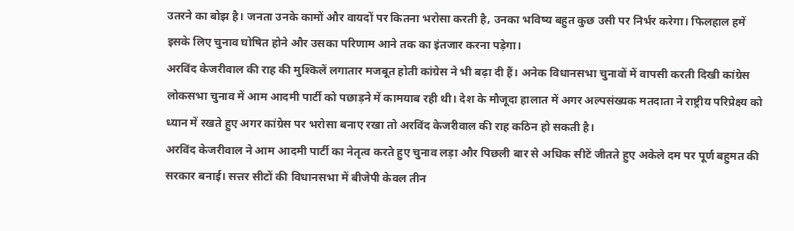उतरने का बोझ है। जनता उनके कामों और वायदों पर कितना भरोसा करती है, उनका भविष्य बहुत कुछ उसी पर निर्भर करेगा। फिलहाल हमें इसके लिए चुनाव घोषित होने और उसका परिणाम आने तक का इंतजार करना पड़ेगा।
अरविंद केजरीवाल की राह की मुश्किलें लगातार मजबूत होती कांग्रेस ने भी बढ़ा दी हैं। अनेक विधानसभा चुनावों में वापसी करती दिखी कांग्रेस लोकसभा चुनाव में आम आदमी पार्टी को पछाड़ने में कामयाब रही थी। देश के मौजूदा हालात में अगर अल्पसंख्यक मतदाता ने राष्ट्रीय परिप्रेक्ष्य को ध्यान में रखते हुए अगर कांग्रेस पर भरोसा बनाए रखा तो अरविंद केजरीवाल की राह कठिन हो सकती है।
अरविंद केजरीवाल ने आम आदमी पार्टी का नेतृत्व करते हुए चुनाव लड़ा और पिछली बार से अधिक सीटें जीतते हुए अकेले दम पर पूर्ण बहुमत की सरकार बनाई। सत्तर सीटों की विधानसभा में बीजेपी केवल तीन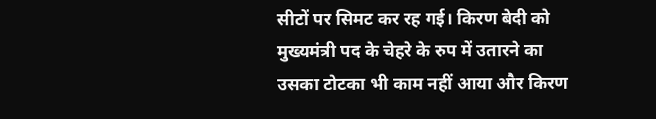सीटों पर सिमट कर रह गई। किरण बेदी को मुख्यमंत्री पद के चेहरे के रुप में उतारने का उसका टोटका भी काम नहीं आया और किरण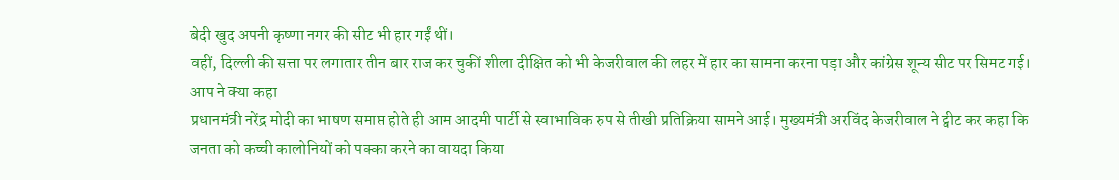बेदी खुद अपनी कृष्णा नगर की सीट भी हार गईं थीं।
वहीं, दिल्ली की सत्ता पर लगातार तीन बार राज कर चुकीं शीला दीक्षित को भी केजरीवाल की लहर में हार का सामना करना पड़ा और कांग्रेस शून्य सीट पर सिमट गई।
आप ने क्या कहा
प्रधानमंत्री नरेंद्र मोदी का भाषण समाप्त होते ही आम आदमी पार्टी से स्वाभाविक रुप से तीखी प्रतिक्रिया सामने आई। मुख्यमंत्री अरविंद केजरीवाल ने ट्वीट कर कहा कि जनता को कच्ची कालोनियों को पक्का करने का वायदा किया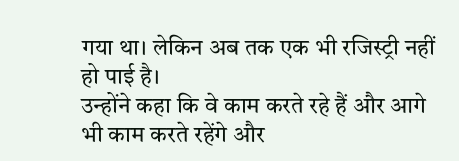गया था। लेकिन अब तक एक भी रजिस्ट्री नहीं हो पाई है।
उन्होंने कहा कि वे काम करते रहे हैं और आगे भी काम करते रहेंगे और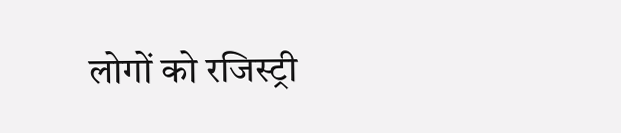लोगों को रजिस्ट्री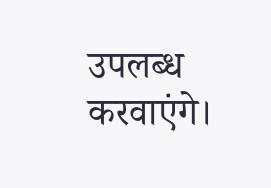उपलब्ध करवाएंगे।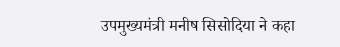उपमुख्यमंत्री मनीष सिसोदिया ने कहा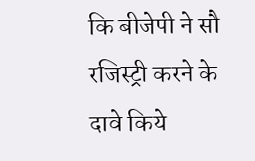कि बीजेपी ने सौ रजिस्ट्री करने के दावे किये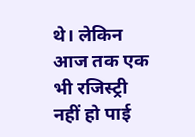थे। लेकिन आज तक एक भी रजिस्ट्री नहीं हो पाई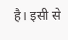है। इसी से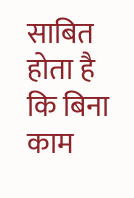साबित होता है कि बिना काम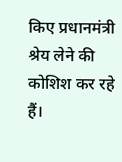किए प्रधानमंत्री श्रेय लेने की कोशिश कर रहे हैं।